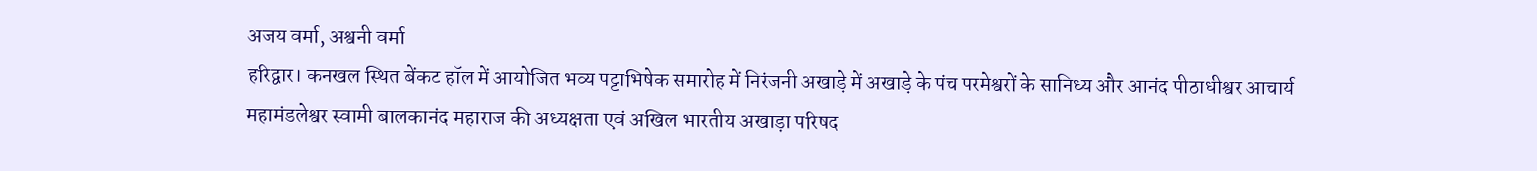अजय वर्मा, अश्वनी वर्मा
हरिद्वार। कनखल स्थित बेंकट हॉल में आयोजित भव्य पट्टाभिषेक समारोह में निरंजनी अखाड़े में अखाड़े के पंच परमेश्वरों के सानिध्य और आनंद पीठाधीश्वर आचार्य महामंडलेश्वर स्वामी बालकानंद महाराज की अध्यक्षता एवं अखिल भारतीय अखाड़ा परिषद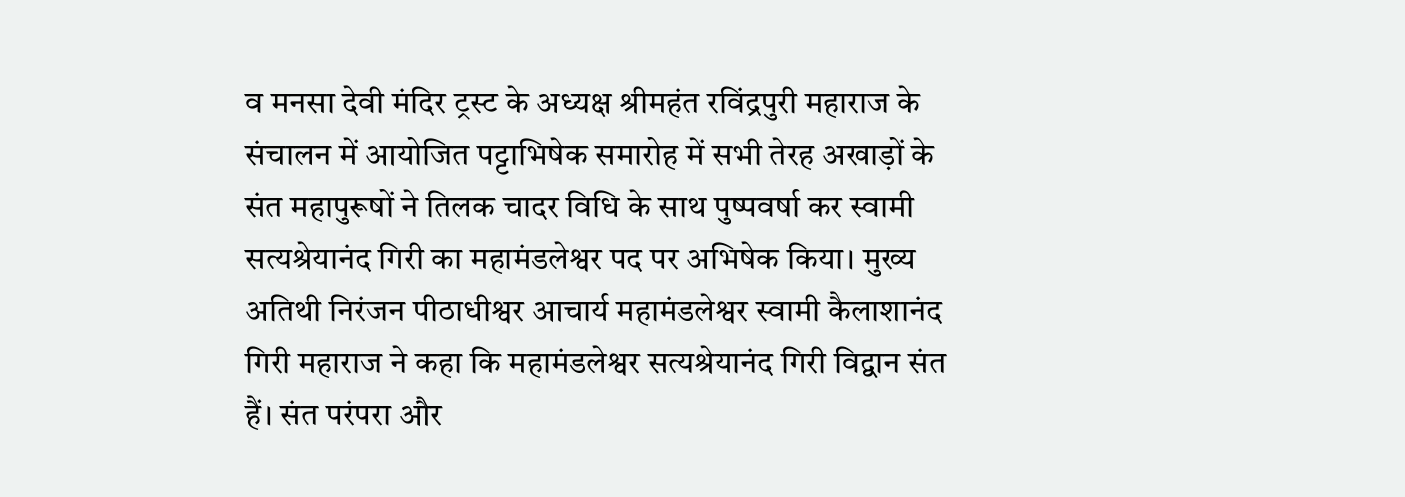व मनसा देवी मंदिर ट्रस्ट के अध्यक्ष श्रीमहंत रविंद्रपुरी महाराज के संचालन में आयोजित पट्टाभिषेक समारोह में सभी तेरह अखाड़ों के संत महापुरूषों ने तिलक चादर विधि के साथ पुष्पवर्षा कर स्वामी सत्यश्रेयानंद गिरी का महामंडलेश्वर पद पर अभिषेक किया। मुख्य अतिथी निरंजन पीठाधीश्वर आचार्य महामंडलेश्वर स्वामी कैलाशानंद गिरी महाराज ने कहा कि महामंडलेश्वर सत्यश्रेयानंद गिरी विद्वान संत हैं। संत परंपरा और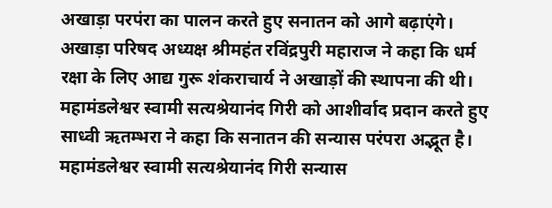अखाड़ा परपंरा का पालन करते हुए सनातन को आगे बढ़ाएंगे। अखाड़ा परिषद अध्यक्ष श्रीमहंत रविंद्रपुरी महाराज ने कहा कि धर्म रक्षा के लिए आद्य गुरू शंकराचार्य ने अखाड़ों की स्थापना की थी। महामंडलेश्वर स्वामी सत्यश्रेयानंद गिरी को आशीर्वाद प्रदान करते हुए साध्वी ऋतम्भरा ने कहा कि सनातन की सन्यास परंपरा अद्भूत है। महामंडलेश्वर स्वामी सत्यश्रेयानंद गिरी सन्यास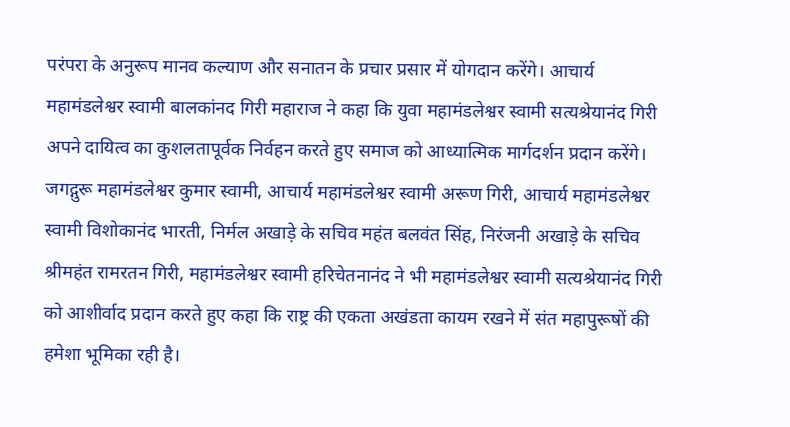परंपरा के अनुरूप मानव कल्याण और सनातन के प्रचार प्रसार में योगदान करेंगे। आचार्य महामंडलेश्वर स्वामी बालकांनद गिरी महाराज ने कहा कि युवा महामंडलेश्वर स्वामी सत्यश्रेयानंद गिरी अपने दायित्व का कुशलतापूर्वक निर्वहन करते हुए समाज को आध्यात्मिक मार्गदर्शन प्रदान करेंगे। जगद्गुरू महामंडलेश्वर कुमार स्वामी, आचार्य महामंडलेश्वर स्वामी अरूण गिरी, आचार्य महामंडलेश्वर स्वामी विशोकानंद भारती, निर्मल अखाड़े के सचिव महंत बलवंत सिंह, निरंजनी अखाड़े के सचिव श्रीमहंत रामरतन गिरी, महामंडलेश्वर स्वामी हरिचेतनानंद ने भी महामंडलेश्वर स्वामी सत्यश्रेयानंद गिरी को आशीर्वाद प्रदान करते हुए कहा कि राष्ट्र की एकता अखंडता कायम रखने में संत महापुरूषों की हमेशा भूमिका रही है।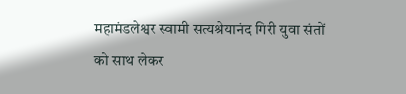महामंडलेश्वर स्वामी सत्यश्रेयानंद गिरी युवा संतों को साथ लेकर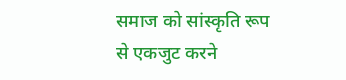समाज को सांस्कृति रूप से एकजुट करने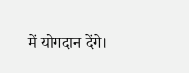में योगदान देंगे।